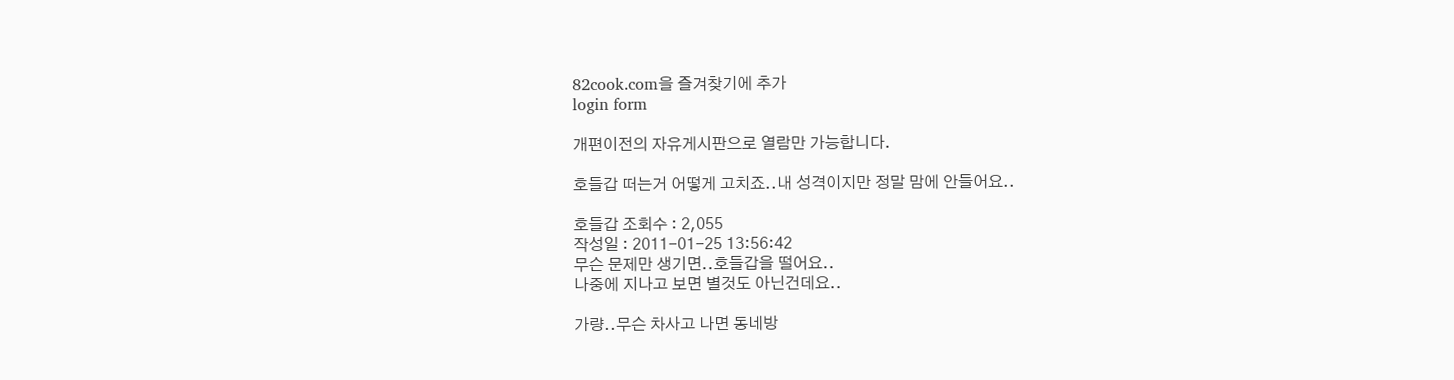82cook.com을 즐겨찾기에 추가
login form

개편이전의 자유게시판으로 열람만 가능합니다.

호들갑 떠는거 어떻게 고치죠..내 성격이지만 정말 맘에 안들어요..

호들갑 조회수 : 2,055
작성일 : 2011-01-25 13:56:42
무슨 문제만 생기면..호들갑을 떨어요..
나중에 지나고 보면 별것도 아닌건데요..

가량..무슨 차사고 나면 동네방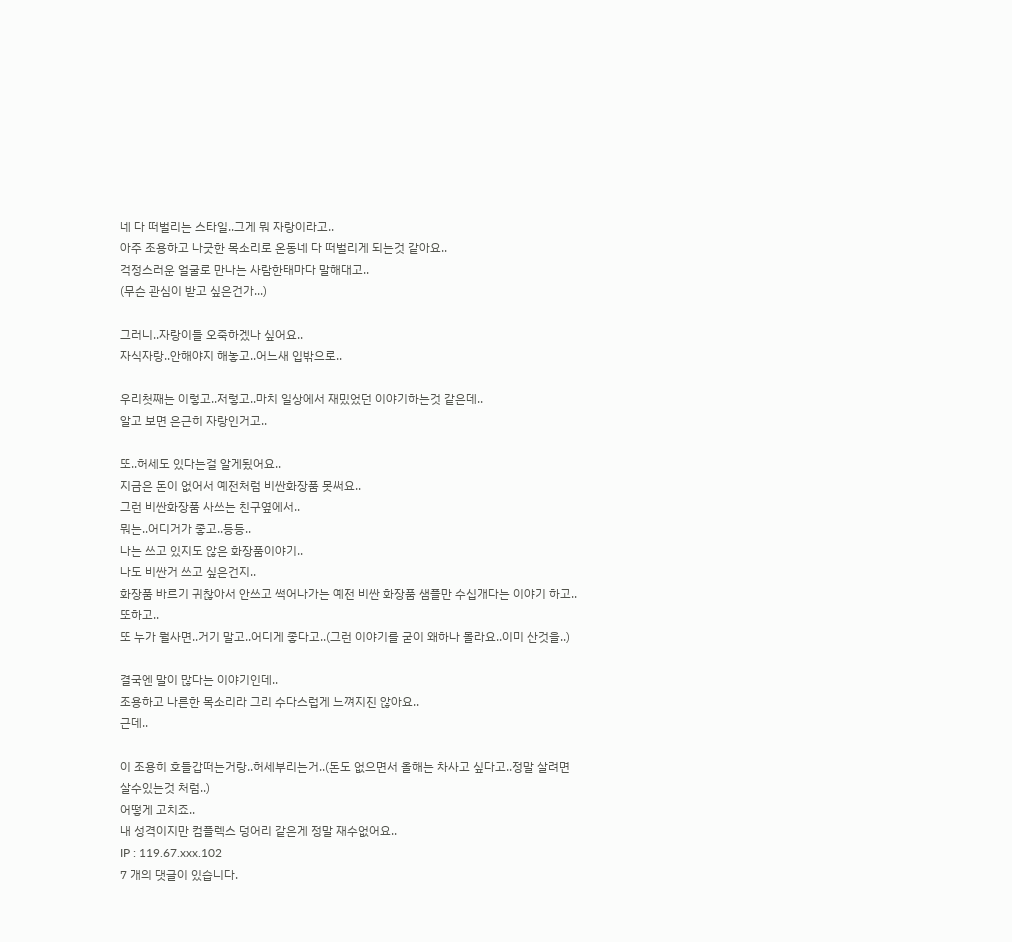네 다 떠벌리는 스타일..그게 뭐 자랑이라고..
아주 조용하고 나긋한 목소리로 온동네 다 떠벌리게 되는것 같아요..
걱정스러운 얼굴로 만나는 사람한태마다 말해대고..
(무슨 관심이 받고 싶은건가...)

그러니..자랑이들 오죽하겠나 싶어요..
자식자랑..안해야지 해놓고..어느새 입밖으로..

우리첫째는 이렇고..저렇고..마치 일상에서 재밌었던 이야기하는것 같은데..
알고 보면 은근히 자랑인거고..

또..허세도 있다는걸 알게됬어요..
지금은 돈이 없어서 예전처럼 비싼화장품 못써요..
그런 비싼화장품 사쓰는 친구옆에서..
뭐는..어디거가 좋고..등등..
나는 쓰고 있지도 않은 화장품이야기..
나도 비싼거 쓰고 싶은건지..
화장품 바르기 귀찮아서 안쓰고 썩어나가는 예전 비싼 화장품 샘플만 수십개다는 이야기 하고..또하고..
또 누가 뭘사면..거기 말고..어디게 좋다고..(그런 이야기를 굳이 왜하나 몰라요..이미 산것을..)

결국엔 말이 많다는 이야기인데..
조용하고 나른한 목소리라 그리 수다스럽게 느껴지진 않아요..
근데..

이 조용히 호들갑떠는거랑..허세부리는거..(돈도 없으면서 올해는 차사고 싶다고..정말 살려면 살수있는것 처럼..)
어떻게 고치죠..
내 성격이지만 컴플렉스 덩어리 같은게 정말 재수없어요..
IP : 119.67.xxx.102
7 개의 댓글이 있습니다.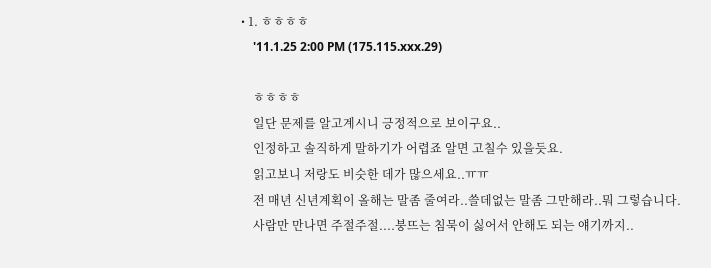• 1. ㅎㅎㅎㅎ
    '11.1.25 2:00 PM (175.115.xxx.29)

    ㅎㅎㅎㅎ
    일단 문제를 알고계시니 긍정적으로 보이구요..
    인정하고 솔직하게 말하기가 어렵죠 알면 고칠수 있을듯요.
    읽고보니 저랑도 비슷한 데가 많으세요..ㅠㅠ
    전 매년 신년계획이 올해는 말좀 줄여라..쓸데없는 말좀 그만해라..뭐 그렇습니다.
    사람만 만나면 주절주절....붕뜨는 침묵이 싫어서 안해도 되는 얘기까지..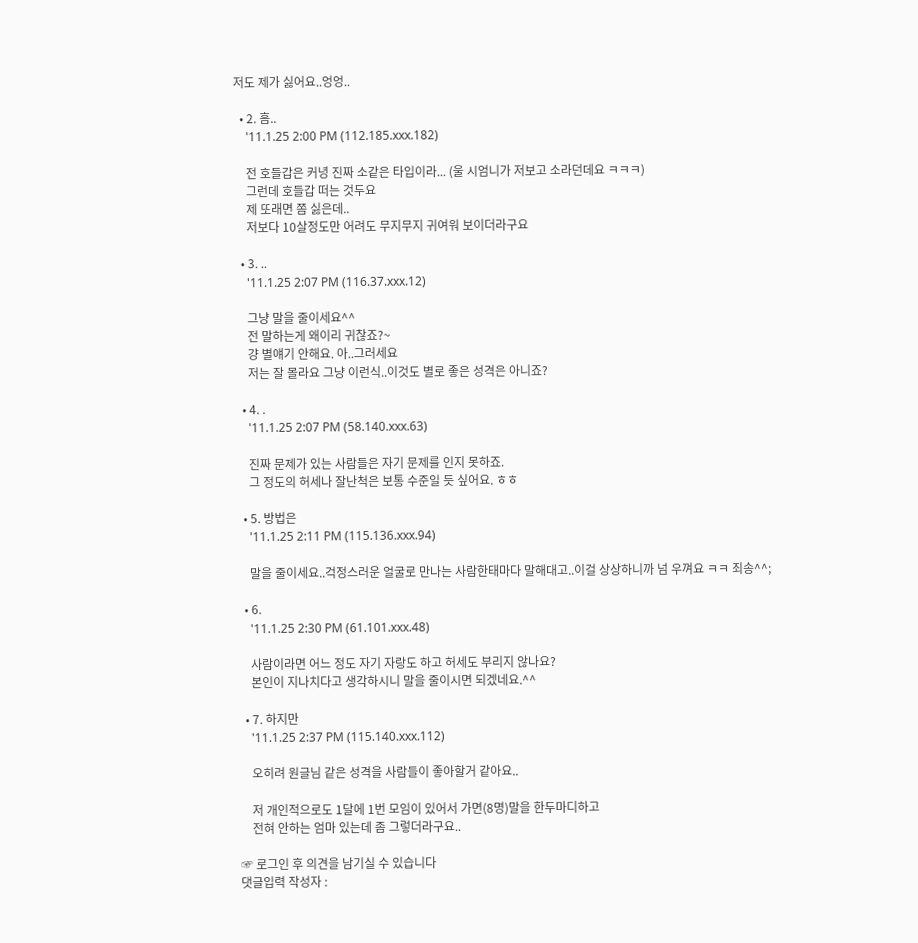저도 제가 싫어요..엉엉..

  • 2. 흠..
    '11.1.25 2:00 PM (112.185.xxx.182)

    전 호들갑은 커녕 진짜 소같은 타입이라... (울 시엄니가 저보고 소라던데요 ㅋㅋㅋ)
    그런데 호들갑 떠는 것두요
    제 또래면 쫌 싫은데..
    저보다 10살정도만 어려도 무지무지 귀여워 보이더라구요

  • 3. ..
    '11.1.25 2:07 PM (116.37.xxx.12)

    그냥 말을 줄이세요^^
    전 말하는게 왜이리 귀찮죠?~
    걍 별얘기 안해요. 아..그러세요
    저는 잘 몰라요 그냥 이런식..이것도 별로 좋은 성격은 아니죠?

  • 4. .
    '11.1.25 2:07 PM (58.140.xxx.63)

    진짜 문제가 있는 사람들은 자기 문제를 인지 못하죠.
    그 정도의 허세나 잘난척은 보통 수준일 듯 싶어요. ㅎㅎ

  • 5. 방법은
    '11.1.25 2:11 PM (115.136.xxx.94)

    말을 줄이세요..걱정스러운 얼굴로 만나는 사람한태마다 말해대고..이걸 상상하니까 넘 우껴요 ㅋㅋ 죄송^^;

  • 6.
    '11.1.25 2:30 PM (61.101.xxx.48)

    사람이라면 어느 정도 자기 자랑도 하고 허세도 부리지 않나요?
    본인이 지나치다고 생각하시니 말을 줄이시면 되겠네요.^^

  • 7. 하지만
    '11.1.25 2:37 PM (115.140.xxx.112)

    오히려 원글님 같은 성격을 사람들이 좋아할거 같아요..

    저 개인적으로도 1달에 1번 모임이 있어서 가면(8명)말을 한두마디하고
    전혀 안하는 엄마 있는데 좀 그렇더라구요..

☞ 로그인 후 의견을 남기실 수 있습니다
댓글입력 작성자 :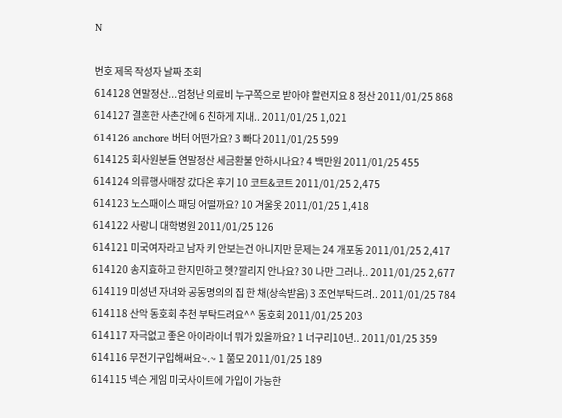N

번호 제목 작성자 날짜 조회
614128 연말정산...엄청난 의료비 누구쪽으로 받아야 할런지요 8 정산 2011/01/25 868
614127 결혼한 사촌간에 6 친하게 지내.. 2011/01/25 1,021
614126 anchore 버터 어떤가요? 3 빠다 2011/01/25 599
614125 회사원분들 연말정산 세금환불 안하시나요? 4 백만원 2011/01/25 455
614124 의류행사매장 갔다온 후기 10 코트&코트 2011/01/25 2,475
614123 노스패이스 패딩 어떨까요? 10 겨울옷 2011/01/25 1,418
614122 사랑니 대학병원 2011/01/25 126
614121 미국여자라고 남자 키 안보는건 아니지만 문제는 24 개포동 2011/01/25 2,417
614120 송지효하고 한지민하고 헷?깔리지 안나요? 30 나만 그러나.. 2011/01/25 2,677
614119 미성년 자녀와 공동명의의 집 한 채(상속받음) 3 조언부탁드려.. 2011/01/25 784
614118 산악 동호회 추천 부탁드려요^^ 동호회 2011/01/25 203
614117 자극없고 좋은 아이라이너 뭐가 있을까요? 1 너구리10년.. 2011/01/25 359
614116 무전기구입해써요~.~ 1 쭘모 2011/01/25 189
614115 넥슨 게임 미국사이트에 가입이 가능한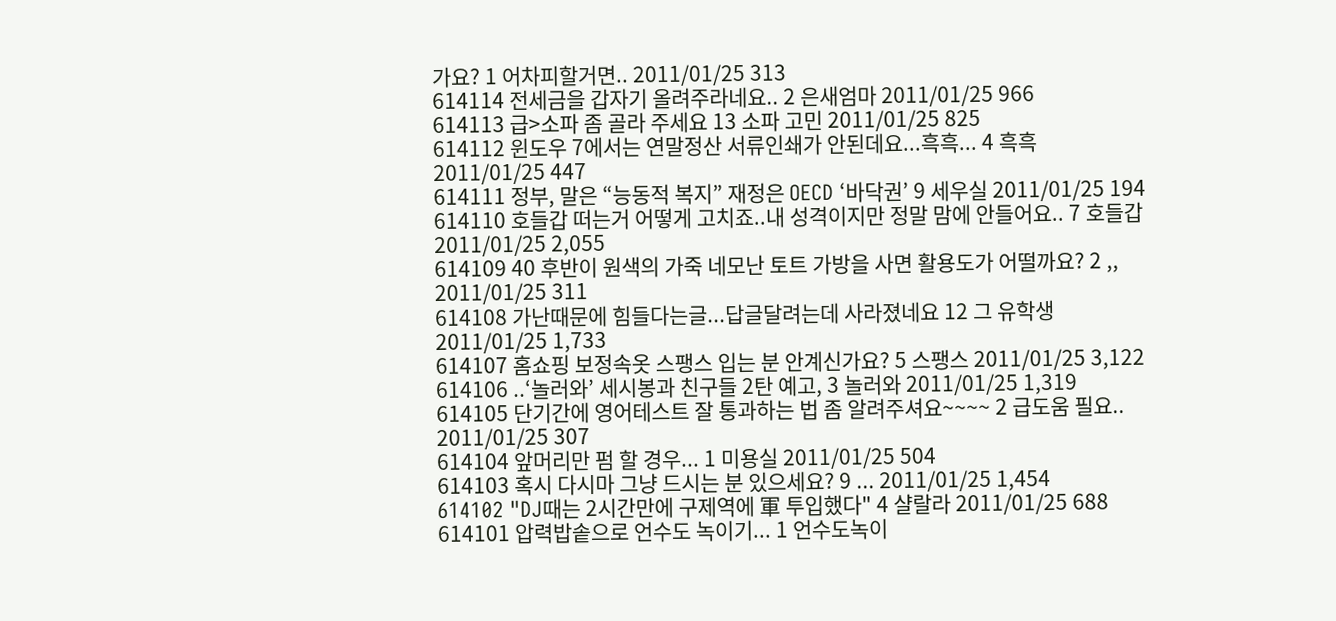가요? 1 어차피할거면.. 2011/01/25 313
614114 전세금을 갑자기 올려주라네요.. 2 은새엄마 2011/01/25 966
614113 급>소파 좀 골라 주세요 13 소파 고민 2011/01/25 825
614112 윈도우 7에서는 연말정산 서류인쇄가 안된데요...흑흑... 4 흑흑 2011/01/25 447
614111 정부, 말은 “능동적 복지” 재정은 OECD ‘바닥권’ 9 세우실 2011/01/25 194
614110 호들갑 떠는거 어떻게 고치죠..내 성격이지만 정말 맘에 안들어요.. 7 호들갑 2011/01/25 2,055
614109 40 후반이 원색의 가죽 네모난 토트 가방을 사면 활용도가 어떨까요? 2 ,, 2011/01/25 311
614108 가난때문에 힘들다는글...답글달려는데 사라졌네요 12 그 유학생 2011/01/25 1,733
614107 홈쇼핑 보정속옷 스팽스 입는 분 안계신가요? 5 스팽스 2011/01/25 3,122
614106 ..‘놀러와’ 세시봉과 친구들 2탄 예고, 3 놀러와 2011/01/25 1,319
614105 단기간에 영어테스트 잘 통과하는 법 좀 알려주셔요~~~~ 2 급도움 필요.. 2011/01/25 307
614104 앞머리만 펌 할 경우... 1 미용실 2011/01/25 504
614103 혹시 다시마 그냥 드시는 분 있으세요? 9 ... 2011/01/25 1,454
614102 "DJ때는 2시간만에 구제역에 軍 투입했다" 4 샬랄라 2011/01/25 688
614101 압력밥솥으로 언수도 녹이기... 1 언수도녹이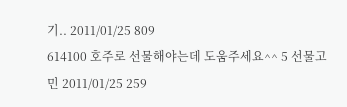기.. 2011/01/25 809
614100 호주로 선물해야는데 도움주세요^^ 5 선물고민 2011/01/25 259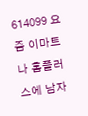614099 요즘 이마트나 홈플러스에 남자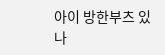아이 방한부츠 있나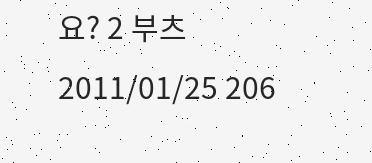요? 2 부츠 2011/01/25 206